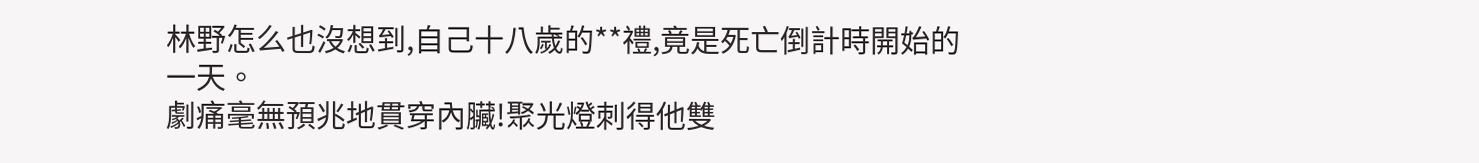林野怎么也沒想到,自己十八歲的**禮,竟是死亡倒計時開始的一天。
劇痛毫無預兆地貫穿內臟!聚光燈刺得他雙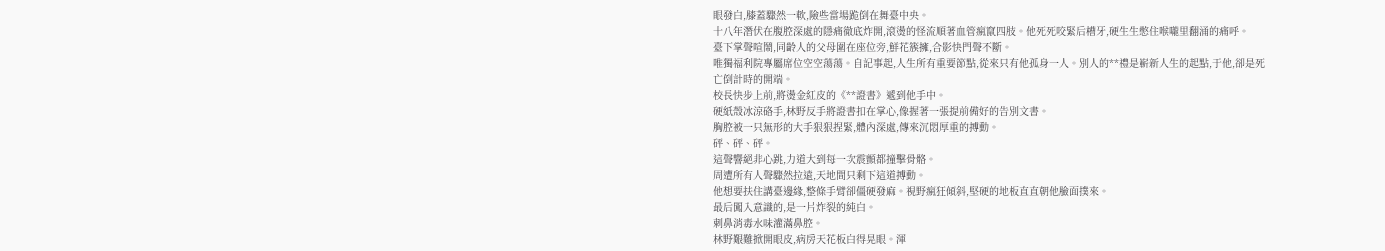眼發白,膝蓋驟然一軟,險些當場跪倒在舞臺中央。
十八年潛伏在腹腔深處的隱痛徹底炸開,滾燙的怪流順著血管瘋竄四肢。他死死咬緊后槽牙,硬生生憋住喉嚨里翻涌的痛呼。
臺下掌聲喧鬧,同齡人的父母圍在座位旁,鮮花簇擁,合影快門聲不斷。
唯獨福利院專屬席位空空蕩蕩。自記事起,人生所有重要節點,從來只有他孤身一人。別人的**禮是嶄新人生的起點,于他,卻是死亡倒計時的開端。
校長快步上前,將燙金紅皮的《**證書》遞到他手中。
硬紙殼冰涼硌手,林野反手將證書扣在掌心,像握著一張提前備好的告別文書。
胸腔被一只無形的大手狠狠捏緊,體內深處,傳來沉悶厚重的搏動。
砰、砰、砰。
這聲響絕非心跳,力道大到每一次震顫都撞擊骨骼。
周遭所有人聲驟然拉遠,天地間只剩下這道搏動。
他想要扶住講臺邊緣,整條手臂卻僵硬發麻。視野瘋狂傾斜,堅硬的地板直直朝他臉面撲來。
最后闖入意識的,是一片炸裂的純白。
刺鼻消毒水味灌滿鼻腔。
林野艱難掀開眼皮,病房天花板白得晃眼。渾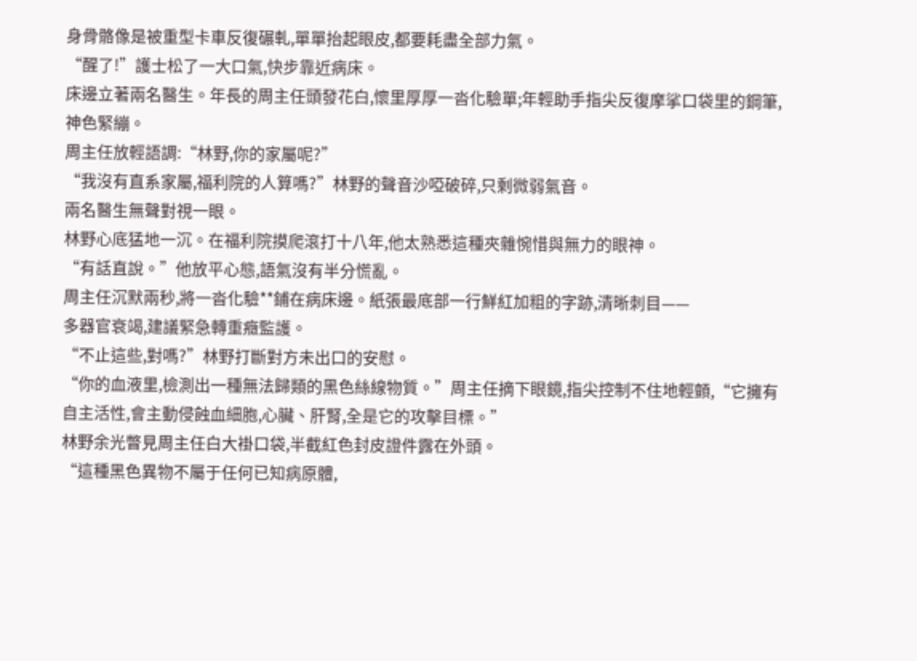身骨骼像是被重型卡車反復碾軋,單單抬起眼皮,都要耗盡全部力氣。
“醒了!”護士松了一大口氣,快步靠近病床。
床邊立著兩名醫生。年長的周主任頭發花白,懷里厚厚一沓化驗單;年輕助手指尖反復摩挲口袋里的鋼筆,神色緊繃。
周主任放輕語調:“林野,你的家屬呢?”
“我沒有直系家屬,福利院的人算嗎?”林野的聲音沙啞破碎,只剩微弱氣音。
兩名醫生無聲對視一眼。
林野心底猛地一沉。在福利院摸爬滾打十八年,他太熟悉這種夾雜惋惜與無力的眼神。
“有話直說。”他放平心態,語氣沒有半分慌亂。
周主任沉默兩秒,將一沓化驗**鋪在病床邊。紙張最底部一行鮮紅加粗的字跡,清晰刺目——
多器官衰竭,建議緊急轉重癥監護。
“不止這些,對嗎?”林野打斷對方未出口的安慰。
“你的血液里,檢測出一種無法歸類的黑色絲線物質。”周主任摘下眼鏡,指尖控制不住地輕顫,“它擁有自主活性,會主動侵蝕血細胞,心臟、肝腎,全是它的攻擊目標。”
林野余光瞥見周主任白大褂口袋,半截紅色封皮證件露在外頭。
“這種黑色異物不屬于任何已知病原體,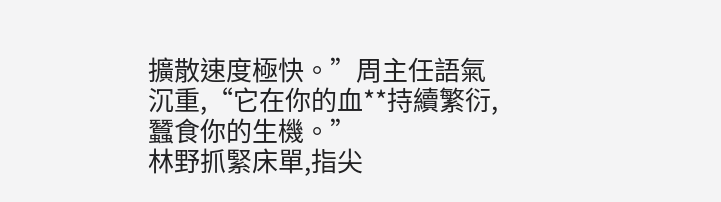擴散速度極快。”周主任語氣沉重,“它在你的血**持續繁衍,蠶食你的生機。”
林野抓緊床單,指尖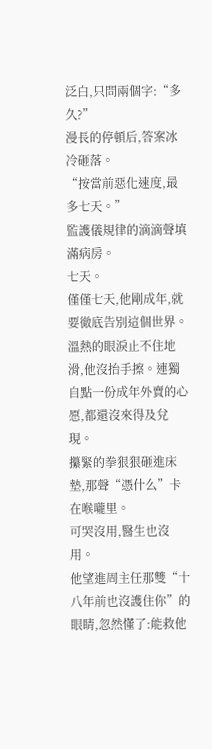泛白,只問兩個字:“多久?”
漫長的停頓后,答案冰冷砸落。
“按當前惡化速度,最多七天。”
監護儀規律的滴滴聲填滿病房。
七天。
僅僅七天,他剛成年,就要徹底告別這個世界。
溫熱的眼淚止不住地滑,他沒抬手擦。連獨自點一份成年外賣的心愿,都還沒來得及兌現。
攥緊的拳狠狠砸進床墊,那聲“憑什么”卡在喉嚨里。
可哭沒用,醫生也沒用。
他望進周主任那雙“十八年前也沒護住你”的眼睛,忽然懂了:能救他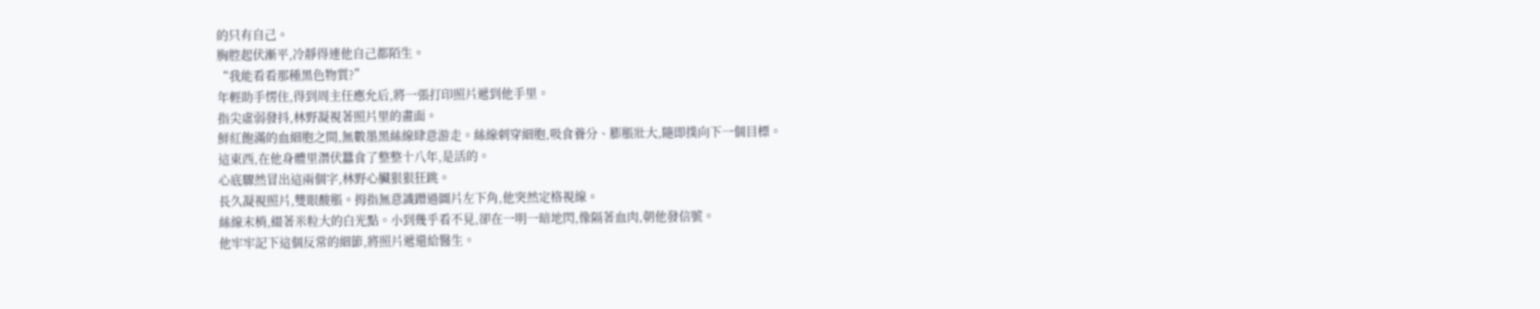的只有自己。
胸腔起伏漸平,冷靜得連他自己都陌生。
“我能看看那種黑色物質?”
年輕助手愣住,得到周主任應允后,將一張打印照片遞到他手里。
指尖虛弱發抖,林野凝視著照片里的畫面。
鮮紅飽滿的血細胞之間,無數墨黑絲線肆意游走。絲線刺穿細胞,吸食養分、膨脹壯大,隨即撲向下一個目標。
這東西,在他身體里潛伏蠶食了整整十八年,是活的。
心底驟然冒出這兩個字,林野心臟狠狠狂跳。
長久凝視照片,雙眼酸脹。拇指無意識蹭過圖片左下角,他突然定格視線。
絲線末梢,綴著米粒大的白光點。小到幾乎看不見,卻在一明一暗地閃,像隔著血肉,朝他發信號。
他牢牢記下這個反常的細節,將照片遞還給醫生。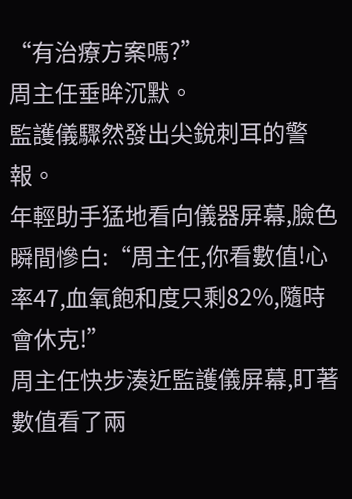“有治療方案嗎?”
周主任垂眸沉默。
監護儀驟然發出尖銳刺耳的警報。
年輕助手猛地看向儀器屏幕,臉色瞬間慘白:“周主任,你看數值!心率47,血氧飽和度只剩82%,隨時會休克!”
周主任快步湊近監護儀屏幕,盯著數值看了兩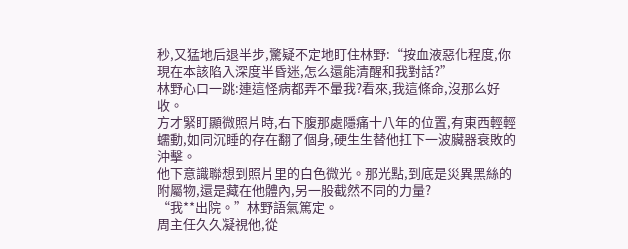秒,又猛地后退半步,驚疑不定地盯住林野:“按血液惡化程度,你現在本該陷入深度半昏迷,怎么還能清醒和我對話?”
林野心口一跳:連這怪病都弄不暈我?看來,我這條命,沒那么好收。
方才緊盯顯微照片時,右下腹那處隱痛十八年的位置,有東西輕輕蠕動,如同沉睡的存在翻了個身,硬生生替他扛下一波臟器衰敗的沖擊。
他下意識聯想到照片里的白色微光。那光點,到底是災異黑絲的附屬物,還是藏在他體內,另一股截然不同的力量?
“我**出院。”林野語氣篤定。
周主任久久凝視他,從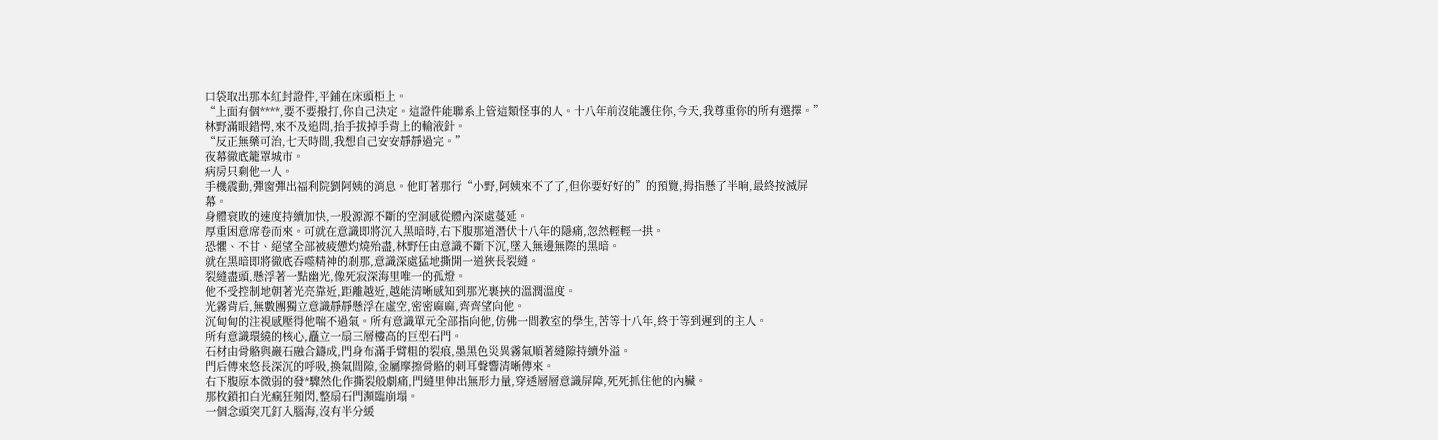口袋取出那本紅封證件,平鋪在床頭柜上。
“上面有個****,要不要撥打,你自己決定。這證件能聯系上管這類怪事的人。十八年前沒能護住你,今天,我尊重你的所有選擇。”
林野滿眼錯愕,來不及追問,抬手拔掉手背上的輸液針。
“反正無藥可治,七天時間,我想自己安安靜靜過完。”
夜幕徹底籠罩城市。
病房只剩他一人。
手機震動,彈窗彈出福利院劉阿姨的消息。他盯著那行“小野,阿姨來不了了,但你要好好的”的預覽,拇指懸了半晌,最終按滅屏幕。
身體衰敗的速度持續加快,一股源源不斷的空洞感從體內深處蔓延。
厚重困意席卷而來。可就在意識即將沉入黑暗時,右下腹那道潛伏十八年的隱痛,忽然輕輕一拱。
恐懼、不甘、絕望全部被疲憊灼燒殆盡,林野任由意識不斷下沉,墜入無邊無際的黑暗。
就在黑暗即將徹底吞噬精神的剎那,意識深處猛地撕開一道狹長裂縫。
裂縫盡頭,懸浮著一點幽光,像死寂深海里唯一的孤燈。
他不受控制地朝著光亮靠近,距離越近,越能清晰感知到那光裹挾的溫潤溫度。
光霧背后,無數團獨立意識靜靜懸浮在虛空,密密麻麻,齊齊望向他。
沉甸甸的注視感壓得他喘不過氣。所有意識單元全部指向他,仿佛一間教室的學生,苦等十八年,終于等到遲到的主人。
所有意識環繞的核心,矗立一扇三層樓高的巨型石門。
石材由骨骼與巖石融合鑄成,門身布滿手臂粗的裂痕,墨黑色災異霧氣順著縫隙持續外溢。
門后傳來悠長深沉的呼吸,換氣間隙,金屬摩擦骨骼的刺耳聲響清晰傳來。
右下腹原本微弱的發*驟然化作撕裂般劇痛,門縫里伸出無形力量,穿透層層意識屏障,死死抓住他的內臟。
那枚鎖扣白光瘋狂頻閃,整扇石門瀕臨崩塌。
一個念頭突兀釘入腦海,沒有半分緩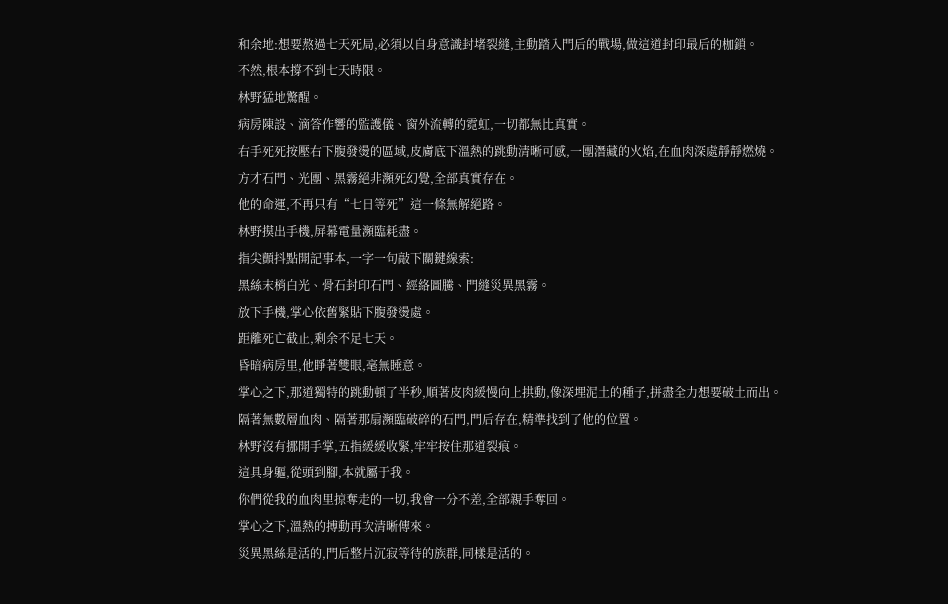和余地:想要熬過七天死局,必須以自身意識封堵裂縫,主動踏入門后的戰場,做這道封印最后的枷鎖。
不然,根本撐不到七天時限。
林野猛地驚醒。
病房陳設、滴答作響的監護儀、窗外流轉的霓虹,一切都無比真實。
右手死死按壓右下腹發燙的區域,皮膚底下溫熱的跳動清晰可感,一團潛藏的火焰,在血肉深處靜靜燃燒。
方才石門、光團、黑霧絕非瀕死幻覺,全部真實存在。
他的命運,不再只有“七日等死”這一條無解絕路。
林野摸出手機,屏幕電量瀕臨耗盡。
指尖顫抖點開記事本,一字一句敲下關鍵線索:
黑絲末梢白光、骨石封印石門、經絡圖騰、門縫災異黑霧。
放下手機,掌心依舊緊貼下腹發燙處。
距離死亡截止,剩余不足七天。
昏暗病房里,他睜著雙眼,毫無睡意。
掌心之下,那道獨特的跳動頓了半秒,順著皮肉緩慢向上拱動,像深埋泥土的種子,拼盡全力想要破土而出。
隔著無數層血肉、隔著那扇瀕臨破碎的石門,門后存在,精準找到了他的位置。
林野沒有挪開手掌,五指緩緩收緊,牢牢按住那道裂痕。
這具身軀,從頭到腳,本就屬于我。
你們從我的血肉里掠奪走的一切,我會一分不差,全部親手奪回。
掌心之下,溫熱的搏動再次清晰傳來。
災異黑絲是活的,門后整片沉寂等待的族群,同樣是活的。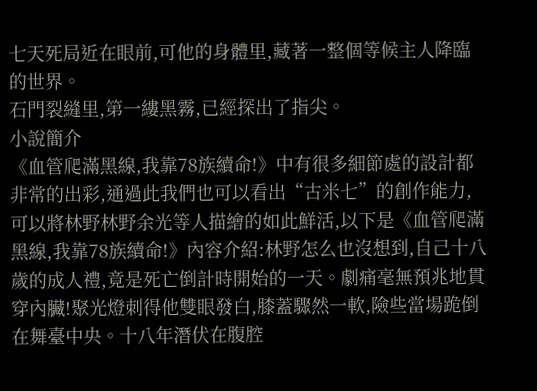七天死局近在眼前,可他的身體里,藏著一整個等候主人降臨的世界。
石門裂縫里,第一縷黑霧,已經探出了指尖。
小說簡介
《血管爬滿黑線,我靠78族續命!》中有很多細節處的設計都非常的出彩,通過此我們也可以看出“古米七”的創作能力,可以將林野林野余光等人描繪的如此鮮活,以下是《血管爬滿黑線,我靠78族續命!》內容介紹:林野怎么也沒想到,自己十八歲的成人禮,竟是死亡倒計時開始的一天。劇痛毫無預兆地貫穿內臟!聚光燈刺得他雙眼發白,膝蓋驟然一軟,險些當場跪倒在舞臺中央。十八年潛伏在腹腔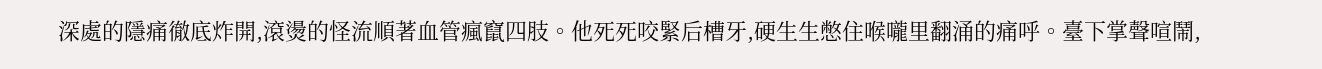深處的隱痛徹底炸開,滾燙的怪流順著血管瘋竄四肢。他死死咬緊后槽牙,硬生生憋住喉嚨里翻涌的痛呼。臺下掌聲喧鬧,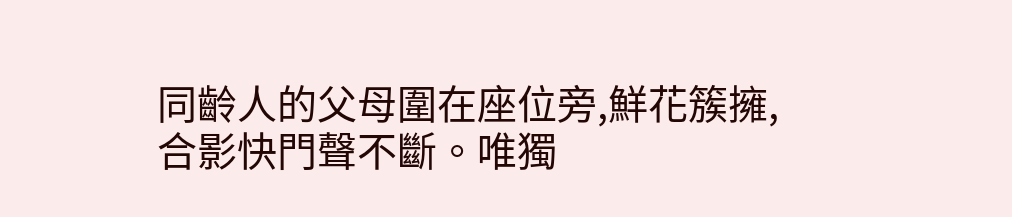同齡人的父母圍在座位旁,鮮花簇擁,合影快門聲不斷。唯獨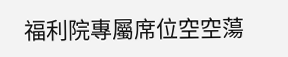福利院專屬席位空空蕩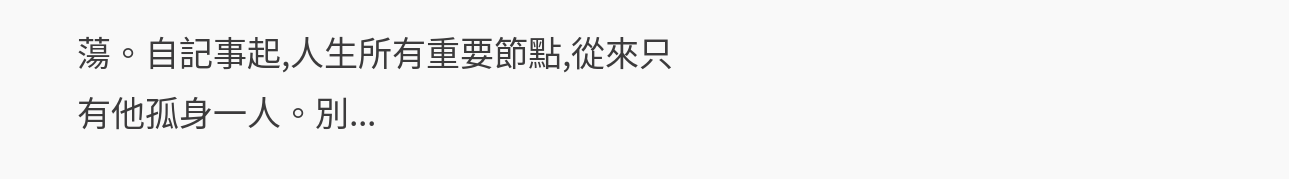蕩。自記事起,人生所有重要節點,從來只有他孤身一人。別...